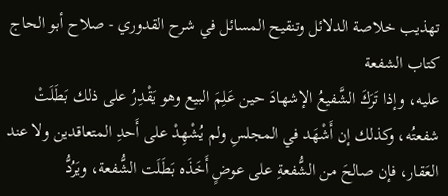تهذيب خلاصة الدلائل وتنقيح المسائل في شرح القدوري - صلاح أبو الحاج
كتاب الشفعة
عليه، وإذا تَرَكَ الشَّفيعُ الإشهادَ حين عَلِمَ البيع وهو يَقْدِرُ على ذلك بَطَلَتْ شفعتُه، وكذلك إن أَشْهَد في المجلسِ ولم يُشْهِدْ على أَحدِ المتعاقدين ولا عند العَقار، فإن صالحَ من الشُّفعةِ على عوضٍ أَخَذَه بَطَلَت الشُّفعة، ويَرُدُّ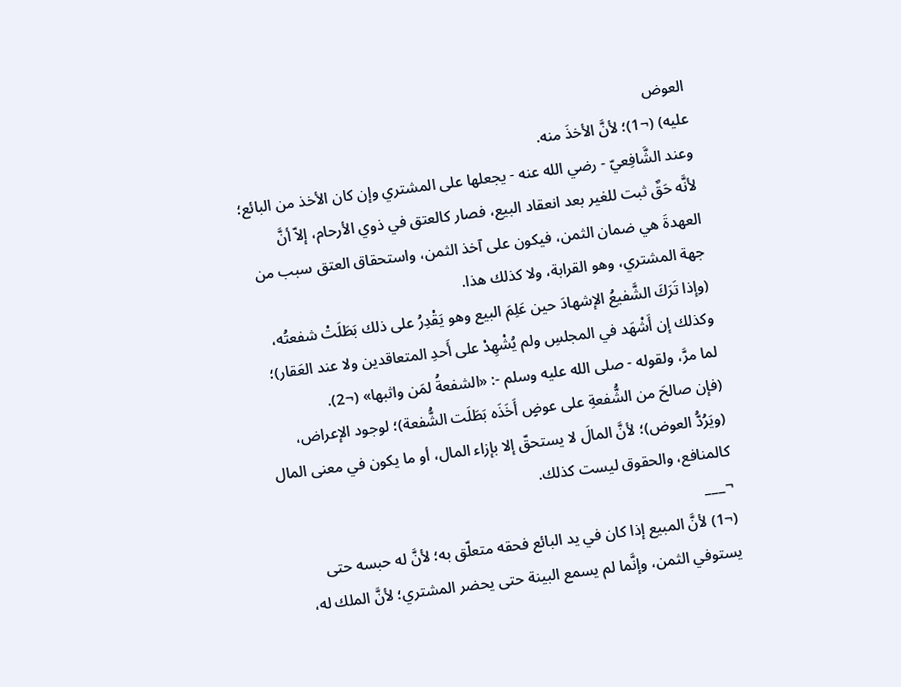العوض
عليه) (¬1)؛ لأنَّ الأخذَ منه.
وعند الشَّافِعيّ - رضي الله عنه - يجعلها على المشتري وإن كان الأخذ من البائع؛ لأنَّه حَقٌ ثبت للغير بعد انعقاد البيع، فصار كالعتق في ذوي الأرحام، إلاّ أنَّ العهدةَ هي ضمان الثمن، فيكون على آخذ الثمن، واستحقاق العتق سبب من جهة المشتري، وهو القرابة، ولا كذلك هذا.
(وإذا تَرَكَ الشَّفيعُ الإشهادَ حين عَلِمَ البيع وهو يَقْدِرُ على ذلك بَطَلَتْ شفعتُه، وكذلك إن أَشْهَد في المجلسِ ولم يُشْهِدْ على أَحدِ المتعاقدين ولا عند العَقار)؛ لما مرَّ، ولقوله - صلى الله عليه وسلم -: «الشفعةُ لمَن واثبها» (¬2).
(فإن صالحَ من الشُّفعةِ على عوضٍ أَخَذَه بَطَلَت الشُّفعة)؛ لوجود الإعراض، (ويَرُدُّ العوض)؛ لأنَّ المالَ لا يستحقّ إلا بإزاء المال، أو ما يكون في معنى المال كالمنافع، والحقوق ليست كذلك.
¬___
(¬1) لأنَّ المبيع إذا كان في يد البائع فحقه متعلّق به؛ لأنَّ له حبسه حتى يستوفي الثمن، وإنَّما لم يسمع البينة حتى يحضر المشتري؛ لأنَّ الملك له،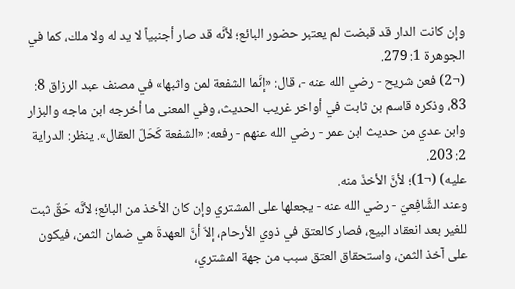وإن كانت الدار قد قبضت لم يعتبر حضور البائع؛ لأنَّه قد صار أجنبياً لا يد له ولا ملك، كما في الجوهرة 1: 279.
(¬2) فعن شريح - رضي الله عنه -، قال: «إنَّما الشفعة لمن واثبها» في مصنف عبد الرزاق 8: 83، وذكره قاسم بن ثابت في أواخر غريب الحديث، وفي المعنى ما أخرجه ابن ماجه والبزار وابن عدي من حديث ابن عمر - رضي الله عنهم - رفعه: «الشفعة كَحَلّ العقال». ينظر: الدراية 2: 203.
عليه) (¬1)؛ لأنَّ الأخذَ منه.
وعند الشَّافِعيّ - رضي الله عنه - يجعلها على المشتري وإن كان الأخذ من البائع؛ لأنَّه حَقٌ ثبت للغير بعد انعقاد البيع، فصار كالعتق في ذوي الأرحام، إلاّ أنَّ العهدةَ هي ضمان الثمن، فيكون على آخذ الثمن، واستحقاق العتق سبب من جهة المشتري،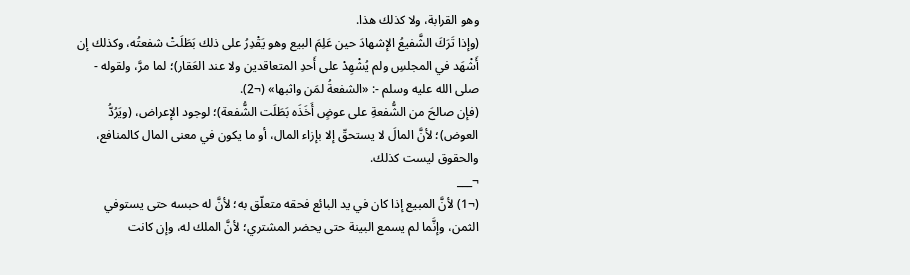وهو القرابة، ولا كذلك هذا.
(وإذا تَرَكَ الشَّفيعُ الإشهادَ حين عَلِمَ البيع وهو يَقْدِرُ على ذلك بَطَلَتْ شفعتُه، وكذلك إن أَشْهَد في المجلسِ ولم يُشْهِدْ على أَحدِ المتعاقدين ولا عند العَقار)؛ لما مرَّ، ولقوله - صلى الله عليه وسلم -: «الشفعةُ لمَن واثبها» (¬2).
(فإن صالحَ من الشُّفعةِ على عوضٍ أَخَذَه بَطَلَت الشُّفعة)؛ لوجود الإعراض، (ويَرُدُّ العوض)؛ لأنَّ المالَ لا يستحقّ إلا بإزاء المال، أو ما يكون في معنى المال كالمنافع، والحقوق ليست كذلك.
¬___
(¬1) لأنَّ المبيع إذا كان في يد البائع فحقه متعلّق به؛ لأنَّ له حبسه حتى يستوفي الثمن، وإنَّما لم يسمع البينة حتى يحضر المشتري؛ لأنَّ الملك له، وإن كانت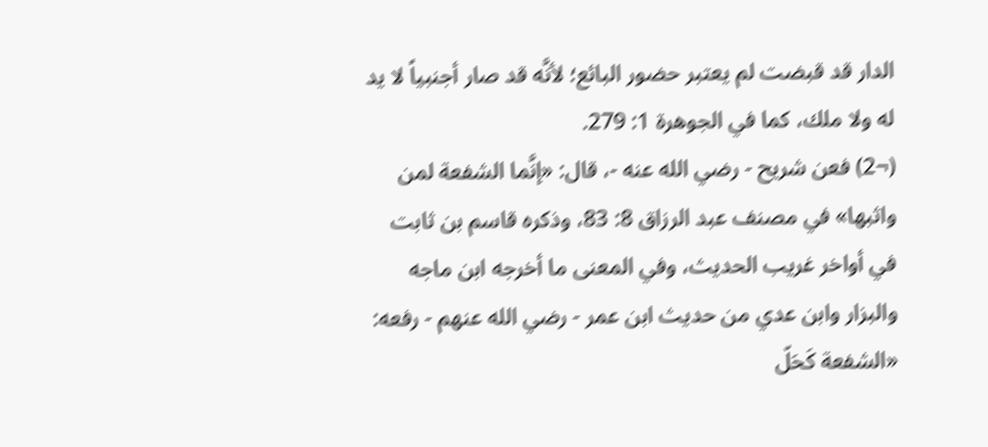الدار قد قبضت لم يعتبر حضور البائع؛ لأنَّه قد صار أجنبياً لا يد له ولا ملك، كما في الجوهرة 1: 279.
(¬2) فعن شريح - رضي الله عنه -، قال: «إنَّما الشفعة لمن واثبها» في مصنف عبد الرزاق 8: 83، وذكره قاسم بن ثابت في أواخر غريب الحديث، وفي المعنى ما أخرجه ابن ماجه والبزار وابن عدي من حديث ابن عمر - رضي الله عنهم - رفعه: «الشفعة كَحَلّ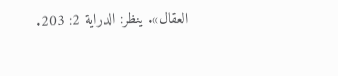العقال». ينظر: الدراية 2: 203.